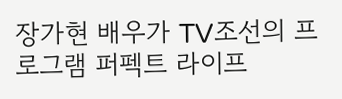장가현 배우가 TV조선의 프로그램 퍼펙트 라이프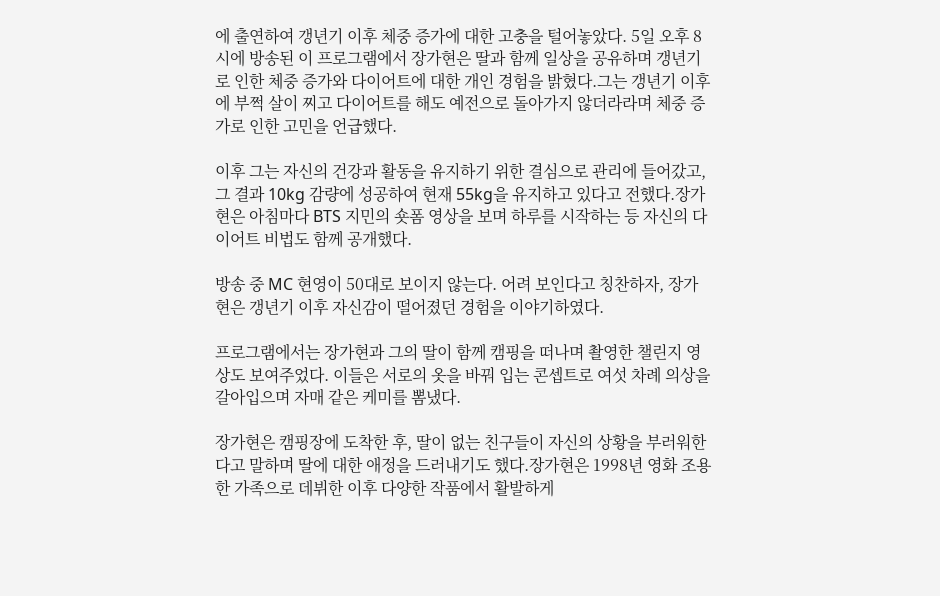에 출연하여 갱년기 이후 체중 증가에 대한 고충을 털어놓았다. 5일 오후 8시에 방송된 이 프로그램에서 장가현은 딸과 함께 일상을 공유하며 갱년기로 인한 체중 증가와 다이어트에 대한 개인 경험을 밝혔다.그는 갱년기 이후에 부쩍 살이 찌고 다이어트를 해도 예전으로 돌아가지 않더라라며 체중 증가로 인한 고민을 언급했다.

이후 그는 자신의 건강과 활동을 유지하기 위한 결심으로 관리에 들어갔고, 그 결과 10kg 감량에 성공하여 현재 55kg을 유지하고 있다고 전했다.장가현은 아침마다 BTS 지민의 숏폼 영상을 보며 하루를 시작하는 등 자신의 다이어트 비법도 함께 공개했다.

방송 중 MC 현영이 50대로 보이지 않는다. 어려 보인다고 칭찬하자, 장가현은 갱년기 이후 자신감이 떨어졌던 경험을 이야기하였다.

프로그램에서는 장가현과 그의 딸이 함께 캠핑을 떠나며 촬영한 챌린지 영상도 보여주었다. 이들은 서로의 옷을 바꿔 입는 콘셉트로 여섯 차례 의상을 갈아입으며 자매 같은 케미를 뽐냈다.

장가현은 캠핑장에 도착한 후, 딸이 없는 친구들이 자신의 상황을 부러워한다고 말하며 딸에 대한 애정을 드러내기도 했다.장가현은 1998년 영화 조용한 가족으로 데뷔한 이후 다양한 작품에서 활발하게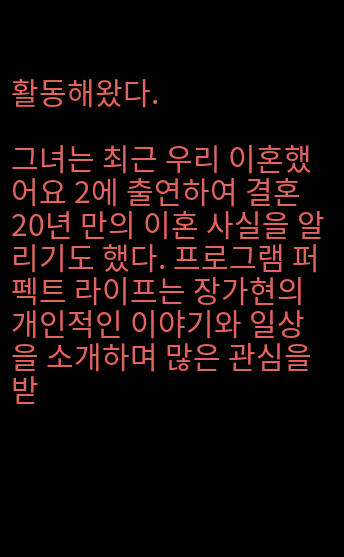활동해왔다.

그녀는 최근 우리 이혼했어요 2에 출연하여 결혼 20년 만의 이혼 사실을 알리기도 했다. 프로그램 퍼펙트 라이프는 장가현의 개인적인 이야기와 일상을 소개하며 많은 관심을 받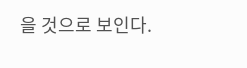을 것으로 보인다.